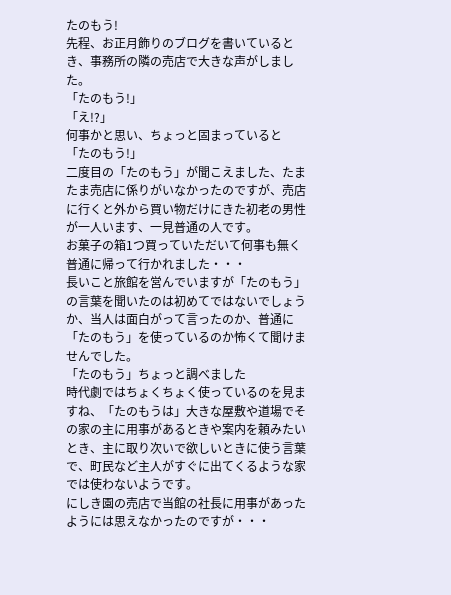たのもう!
先程、お正月飾りのブログを書いているとき、事務所の隣の売店で大きな声がしました。
「たのもう!」
「え!?」
何事かと思い、ちょっと固まっていると
「たのもう!」
二度目の「たのもう」が聞こえました、たまたま売店に係りがいなかったのですが、売店に行くと外から買い物だけにきた初老の男性が一人います、一見普通の人です。
お菓子の箱1つ買っていただいて何事も無く普通に帰って行かれました・・・
長いこと旅館を営んでいますが「たのもう」の言葉を聞いたのは初めてではないでしょうか、当人は面白がって言ったのか、普通に「たのもう」を使っているのか怖くて聞けませんでした。
「たのもう」ちょっと調べました
時代劇ではちょくちょく使っているのを見ますね、「たのもうは」大きな屋敷や道場でその家の主に用事があるときや案内を頼みたいとき、主に取り次いで欲しいときに使う言葉で、町民など主人がすぐに出てくるような家では使わないようです。
にしき園の売店で当館の社長に用事があったようには思えなかったのですが・・・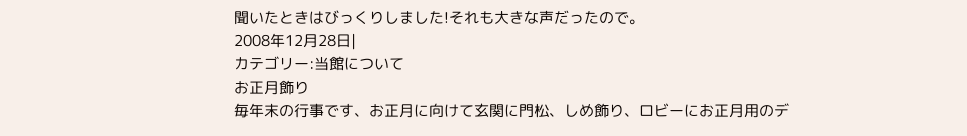聞いたときはびっくりしました!それも大きな声だったので。
2008年12月28日|
カテゴリー:当館について
お正月飾り
毎年末の行事です、お正月に向けて玄関に門松、しめ飾り、ロビーにお正月用のデ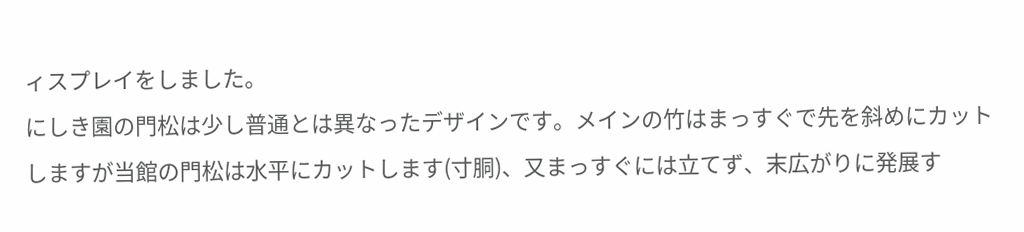ィスプレイをしました。
にしき園の門松は少し普通とは異なったデザインです。メインの竹はまっすぐで先を斜めにカットしますが当館の門松は水平にカットします(寸胴)、又まっすぐには立てず、末広がりに発展す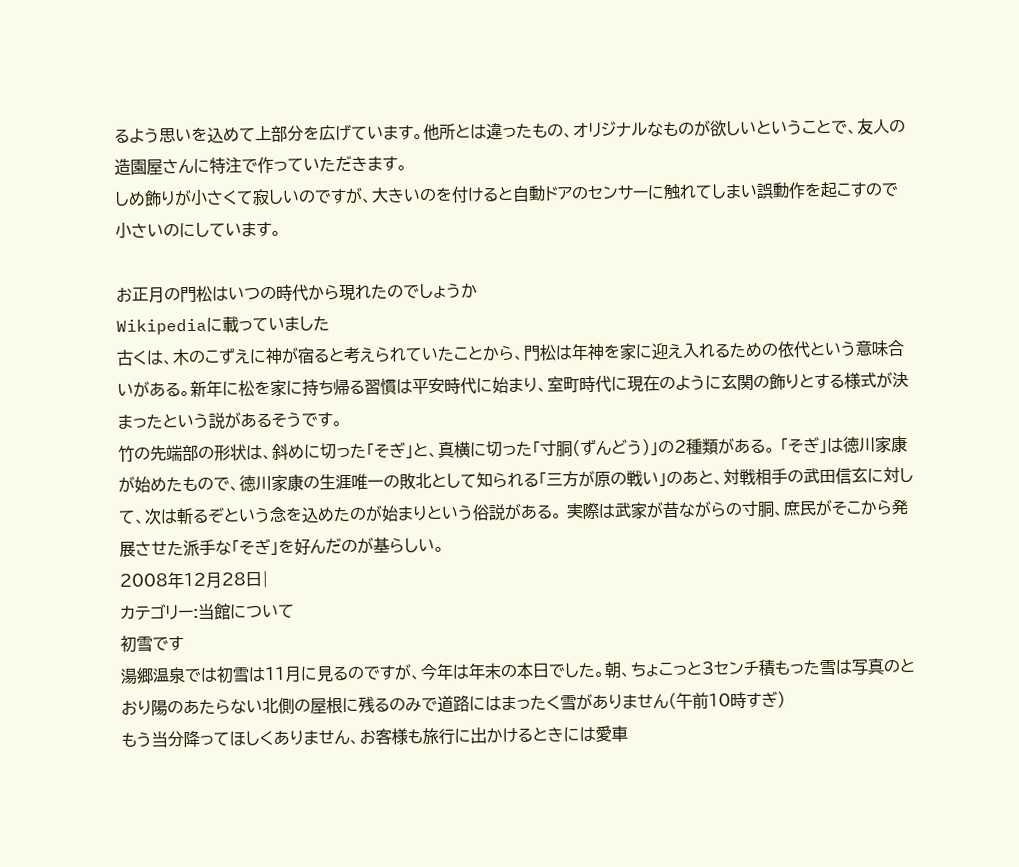るよう思いを込めて上部分を広げています。他所とは違ったもの、オリジナルなものが欲しいということで、友人の造園屋さんに特注で作っていただきます。
しめ飾りが小さくて寂しいのですが、大きいのを付けると自動ドアのセンサーに触れてしまい誤動作を起こすので小さいのにしています。

お正月の門松はいつの時代から現れたのでしょうか
Wikipediaに載っていました
古くは、木のこずえに神が宿ると考えられていたことから、門松は年神を家に迎え入れるための依代という意味合いがある。新年に松を家に持ち帰る習慣は平安時代に始まり、室町時代に現在のように玄関の飾りとする様式が決まったという説があるそうです。
竹の先端部の形状は、斜めに切った「そぎ」と、真横に切った「寸胴(ずんどう)」の2種類がある。 「そぎ」は徳川家康が始めたもので、徳川家康の生涯唯一の敗北として知られる「三方が原の戦い」のあと、対戦相手の武田信玄に対して、次は斬るぞという念を込めたのが始まりという俗説がある。 実際は武家が昔ながらの寸胴、庶民がそこから発展させた派手な「そぎ」を好んだのが基らしい。
2008年12月28日|
カテゴリー:当館について
初雪です
湯郷温泉では初雪は11月に見るのですが、今年は年末の本日でした。朝、ちょこっと3センチ積もった雪は写真のとおり陽のあたらない北側の屋根に残るのみで道路にはまったく雪がありません(午前10時すぎ)
もう当分降ってほしくありません、お客様も旅行に出かけるときには愛車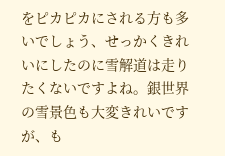をピカピカにされる方も多いでしょう、せっかくきれいにしたのに雪解道は走りたくないですよね。銀世界の雪景色も大変きれいですが、も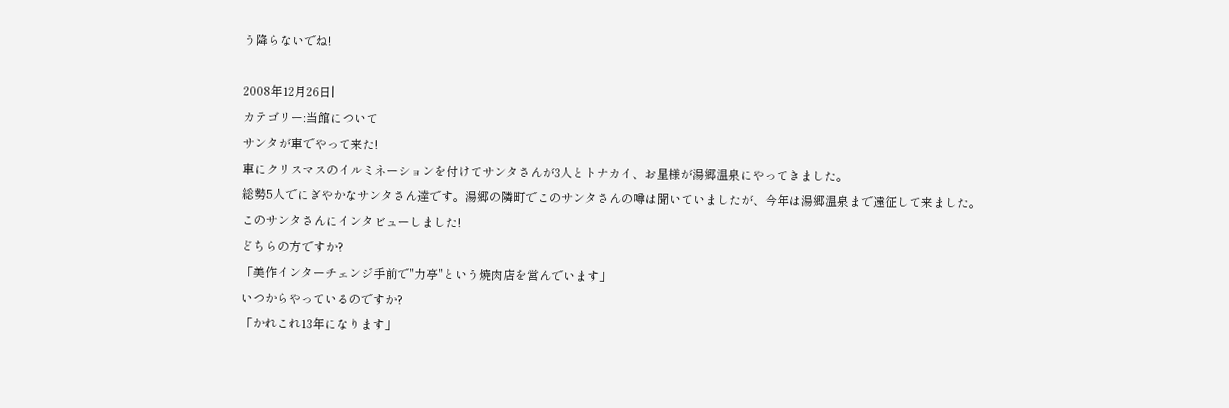う降らないでね!

2008年12月26日|
カテゴリー:当館について
サンタが車でやって来た!
車にクリスマスのイルミネーションを付けてサンタさんが3人とトナカイ、お星様が湯郷温泉にやってきました。
総勢5人でにぎやかなサンタさん達です。湯郷の隣町でこのサンタさんの噂は聞いていましたが、今年は湯郷温泉まで遠征して来ました。
このサンタさんにインタビューしました!
どちらの方ですか?
「美作インターチェンジ手前で"力亭"という焼肉店を営んでいます」
いつからやっているのですか?
「かれこれ13年になります」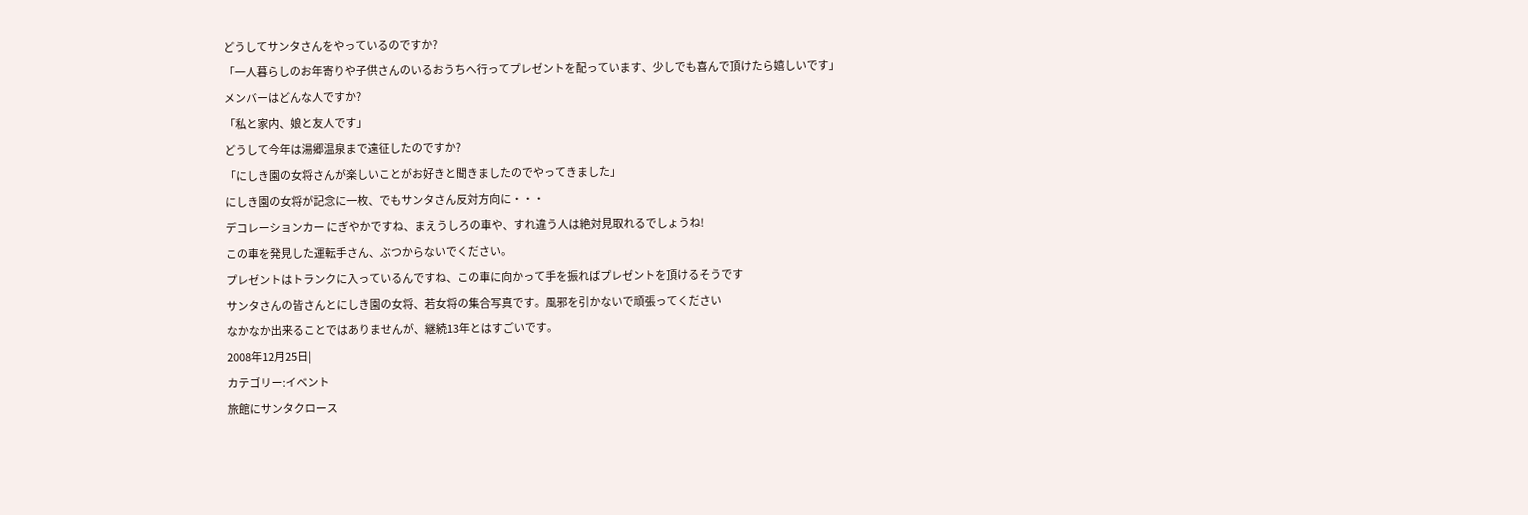どうしてサンタさんをやっているのですか?
「一人暮らしのお年寄りや子供さんのいるおうちへ行ってプレゼントを配っています、少しでも喜んで頂けたら嬉しいです」
メンバーはどんな人ですか?
「私と家内、娘と友人です」
どうして今年は湯郷温泉まで遠征したのですか?
「にしき園の女将さんが楽しいことがお好きと聞きましたのでやってきました」
にしき園の女将が記念に一枚、でもサンタさん反対方向に・・・
デコレーションカー にぎやかですね、まえうしろの車や、すれ違う人は絶対見取れるでしょうね!
この車を発見した運転手さん、ぶつからないでください。
プレゼントはトランクに入っているんですね、この車に向かって手を振ればプレゼントを頂けるそうです
サンタさんの皆さんとにしき園の女将、若女将の集合写真です。風邪を引かないで頑張ってください
なかなか出来ることではありませんが、継続13年とはすごいです。
2008年12月25日|
カテゴリー:イベント
旅館にサンタクロース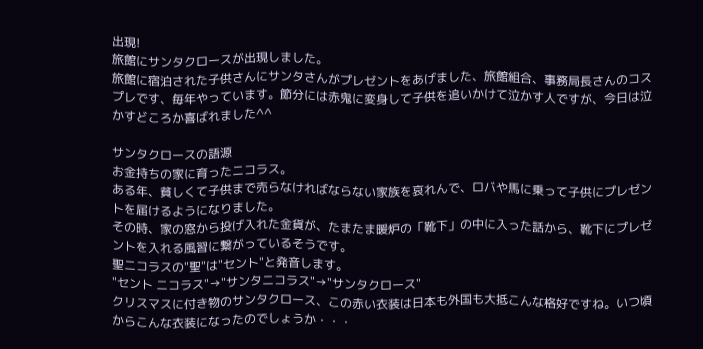出現!
旅館にサンタクロースが出現しました。
旅館に宿泊された子供さんにサンタさんがプレゼントをあげました、旅館組合、事務局長さんのコスプレです、毎年やっています。節分には赤鬼に変身して子供を追いかけて泣かす人ですが、今日は泣かすどころか喜ばれました^^

サンタクロースの語源
お金持ちの家に育ったニコラス。
ある年、貧しくて子供まで売らなければならない家族を哀れんで、ロバや馬に乗って子供にプレゼントを届けるようになりました。
その時、家の窓から投げ入れた金貨が、たまたま暖炉の「靴下」の中に入った話から、靴下にプレゼントを入れる風習に繋がっているそうです。
聖ニコラスの"聖"は"セント"と発音します。
"セント ニコラス"→"サンタニコラス"→"サンタクロース"
クリスマスに付き物のサンタクロース、この赤い衣装は日本も外国も大抵こんな格好ですね。いつ頃からこんな衣装になったのでしょうか・・・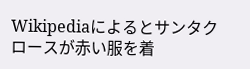Wikipediaによるとサンタクロースが赤い服を着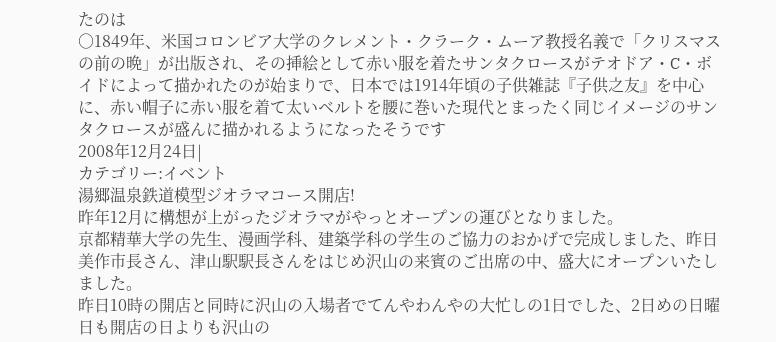たのは
○1849年、米国コロンビア大学のクレメント・クラーク・ムーア教授名義で「クリスマスの前の晩」が出版され、その挿絵として赤い服を着たサンタクロースがテオドア・C・ボイドによって描かれたのが始まりで、日本では1914年頃の子供雑誌『子供之友』を中心に、赤い帽子に赤い服を着て太いベルトを腰に巻いた現代とまったく同じイメージのサンタクロースが盛んに描かれるようになったそうです
2008年12月24日|
カテゴリー:イベント
湯郷温泉鉄道模型ジオラマコース開店!
昨年12月に構想が上がったジオラマがやっとオープンの運びとなりました。
京都精華大学の先生、漫画学科、建築学科の学生のご協力のおかげで完成しました、昨日美作市長さん、津山駅駅長さんをはじめ沢山の来賓のご出席の中、盛大にオープンいたしました。
昨日10時の開店と同時に沢山の入場者でてんやわんやの大忙しの1日でした、2日めの日曜日も開店の日よりも沢山の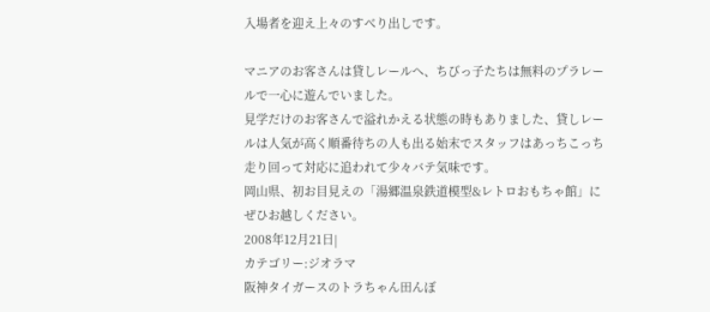入場者を迎え上々のすべり出しです。

マニアのお客さんは貸しレールへ、ちびっ子たちは無料のプラレールで一心に遊んでいました。
見学だけのお客さんで溢れかえる状態の時もありました、貸しレールは人気が高く順番待ちの人も出る始末でスタッフはあっちこっち走り回って対応に追われて少々バテ気味です。
岡山県、初お目見えの「湯郷温泉鉄道模型&レトロおもちゃ館」にぜひお越しください。
2008年12月21日|
カテゴリー:ジオラマ
阪神タイガースのトラちゃん田んぼ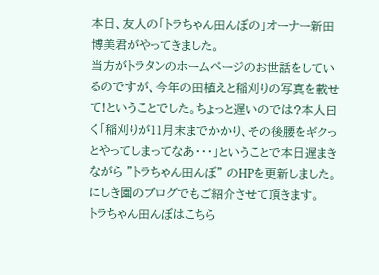本日、友人の「トラちゃん田んぼの」オーナー新田博美君がやってきました。
当方がトラタンのホームページのお世話をしているのですが、今年の田植えと稲刈りの写真を載せて!ということでした。ちょっと遅いのでは?本人曰く「稲刈りが11月末までかかり、その後腰をギクっとやってしまってなあ・・・」ということで本日遅まきながら "トラちゃん田んぼ" のHPを更新しました。
にしき園のブログでもご紹介させて頂きます。
トラちゃん田んぼはこちら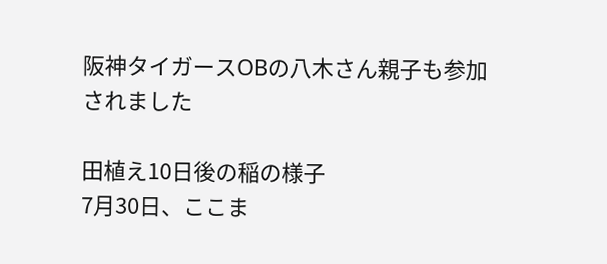阪神タイガースOBの八木さん親子も参加されました

田植え10日後の稲の様子
7月30日、ここま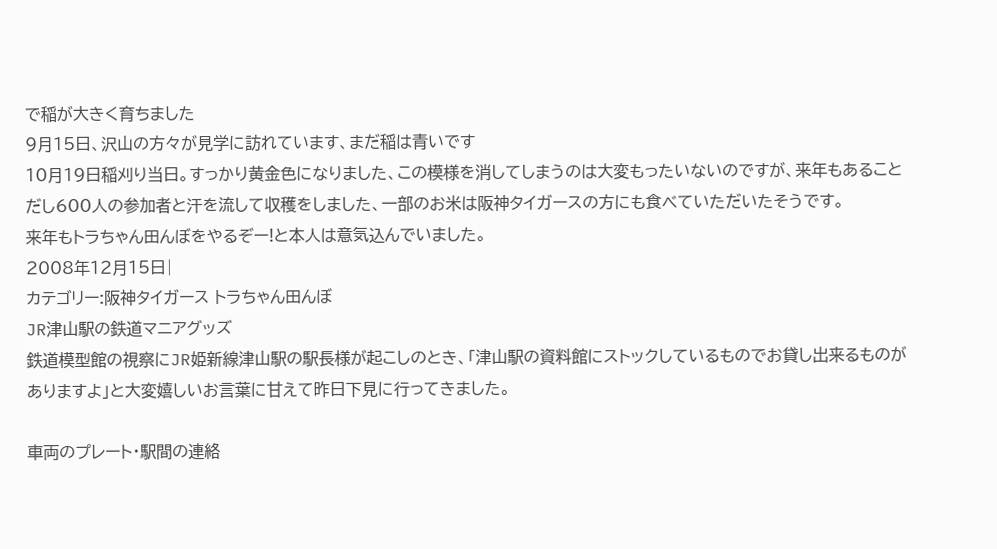で稲が大きく育ちました
9月15日、沢山の方々が見学に訪れています、まだ稲は青いです
10月19日稲刈り当日。すっかり黄金色になりました、この模様を消してしまうのは大変もったいないのですが、来年もあることだし600人の参加者と汗を流して収穫をしました、一部のお米は阪神タイガースの方にも食べていただいたそうです。
来年もトラちゃん田んぼをやるぞー!と本人は意気込んでいました。
2008年12月15日|
カテゴリー:阪神タイガース トラちゃん田んぼ
JR津山駅の鉄道マニアグッズ
鉄道模型館の視察にJR姫新線津山駅の駅長様が起こしのとき、「津山駅の資料館にストックしているものでお貸し出来るものがありますよ」と大変嬉しいお言葉に甘えて昨日下見に行ってきました。

車両のプレート・駅間の連絡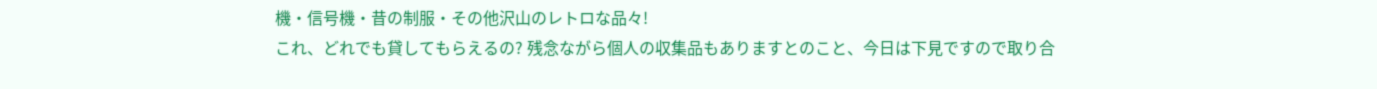機・信号機・昔の制服・その他沢山のレトロな品々!
これ、どれでも貸してもらえるの? 残念ながら個人の収集品もありますとのこと、今日は下見ですので取り合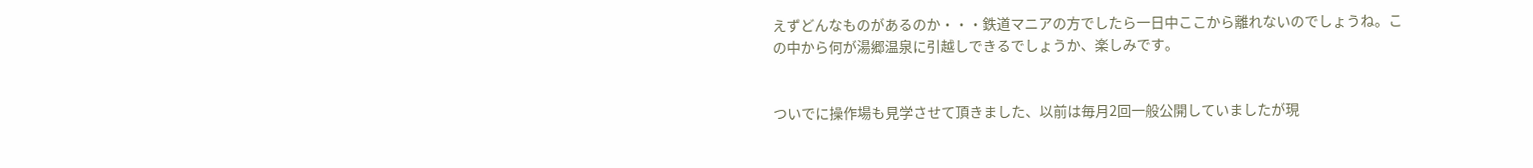えずどんなものがあるのか・・・鉄道マニアの方でしたら一日中ここから離れないのでしょうね。この中から何が湯郷温泉に引越しできるでしょうか、楽しみです。


ついでに操作場も見学させて頂きました、以前は毎月2回一般公開していましたが現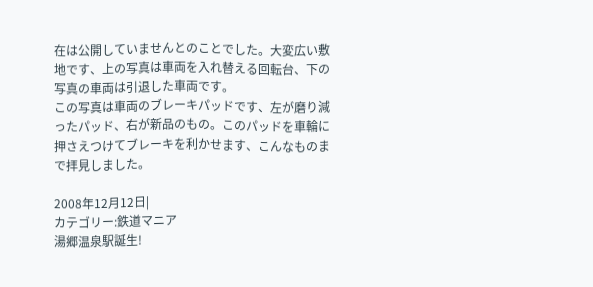在は公開していませんとのことでした。大変広い敷地です、上の写真は車両を入れ替える回転台、下の写真の車両は引退した車両です。
この写真は車両のブレーキパッドです、左が磨り減ったパッド、右が新品のもの。このパッドを車輪に押さえつけてブレーキを利かせます、こんなものまで拝見しました。

2008年12月12日|
カテゴリー:鉄道マニア
湯郷温泉駅誕生!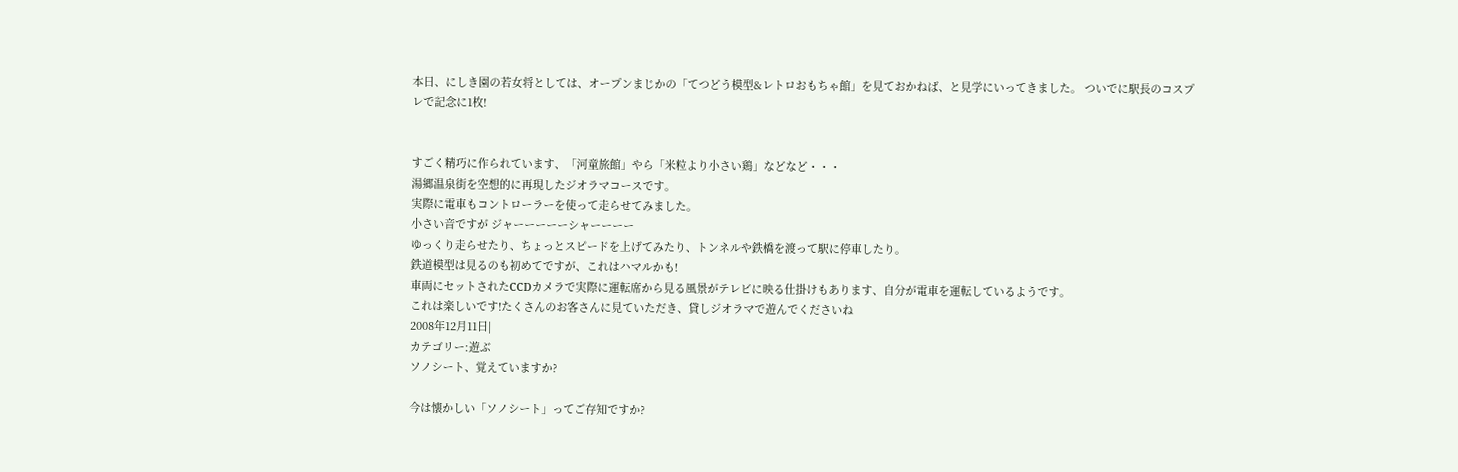本日、にしき園の若女将としては、オープンまじかの「てつどう模型&レトロおもちゃ館」を見ておかねば、と見学にいってきました。 ついでに駅長のコスプレで記念に1枚!


すごく精巧に作られています、「河童旅館」やら「米粒より小さい鶏」などなど・・・
湯郷温泉街を空想的に再現したジオラマコースです。
実際に電車もコントローラーを使って走らせてみました。
小さい音ですが ジャーーーーーシャーーーー
ゆっくり走らせたり、ちょっとスピードを上げてみたり、トンネルや鉄橋を渡って駅に停車したり。
鉄道模型は見るのも初めてですが、これはハマルかも!
車両にセットされたCCDカメラで実際に運転席から見る風景がテレビに映る仕掛けもあります、自分が電車を運転しているようです。
これは楽しいです!たくさんのお客さんに見ていただき、貸しジオラマで遊んでくださいね
2008年12月11日|
カテゴリー:遊ぶ
ソノシート、覚えていますか?

今は懐かしい「ソノシート」ってご存知ですか?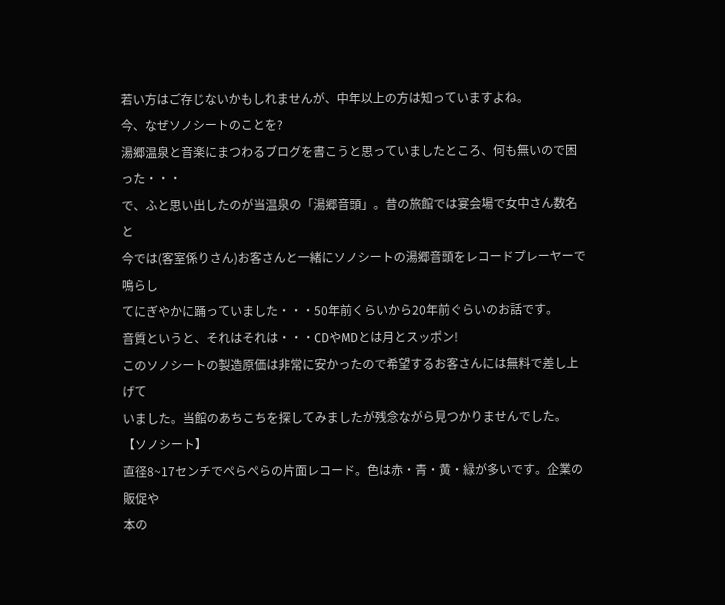若い方はご存じないかもしれませんが、中年以上の方は知っていますよね。
今、なぜソノシートのことを?
湯郷温泉と音楽にまつわるブログを書こうと思っていましたところ、何も無いので困った・・・
で、ふと思い出したのが当温泉の「湯郷音頭」。昔の旅館では宴会場で女中さん数名と
今では(客室係りさん)お客さんと一緒にソノシートの湯郷音頭をレコードプレーヤーで鳴らし
てにぎやかに踊っていました・・・50年前くらいから20年前ぐらいのお話です。
音質というと、それはそれは・・・CDやMDとは月とスッポン!
このソノシートの製造原価は非常に安かったので希望するお客さんには無料で差し上げて
いました。当館のあちこちを探してみましたが残念ながら見つかりませんでした。
【ソノシート】
直径8~17センチでぺらぺらの片面レコード。色は赤・青・黄・緑が多いです。企業の販促や
本の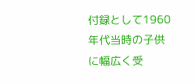付録として1960年代当時の子供に幅広く受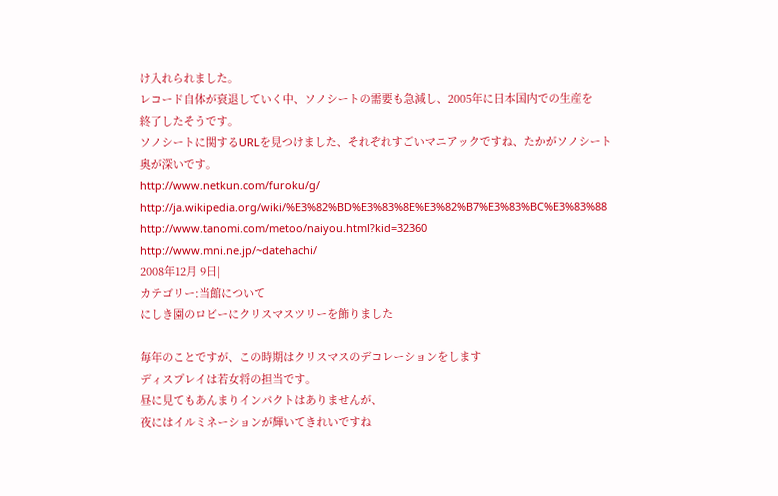け入れられました。
レコード自体が衰退していく中、ソノシートの需要も急減し、2005年に日本国内での生産を
終了したそうです。
ソノシートに関するURLを見つけました、それぞれすごいマニアックですね、たかがソノシート
奥が深いです。
http://www.netkun.com/furoku/g/
http://ja.wikipedia.org/wiki/%E3%82%BD%E3%83%8E%E3%82%B7%E3%83%BC%E3%83%88
http://www.tanomi.com/metoo/naiyou.html?kid=32360
http://www.mni.ne.jp/~datehachi/
2008年12月 9日|
カテゴリー:当館について
にしき園のロビーにクリスマスツリーを飾りました

毎年のことですが、この時期はクリスマスのデコレーションをします
ディスプレイは若女将の担当です。
昼に見てもあんまりインパクトはありませんが、
夜にはイルミネーションが輝いてきれいですね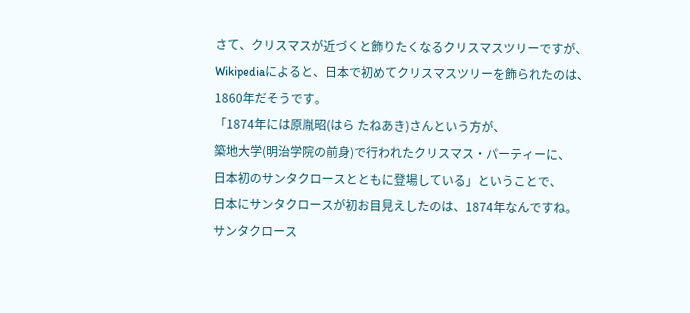さて、クリスマスが近づくと飾りたくなるクリスマスツリーですが、
Wikipediaによると、日本で初めてクリスマスツリーを飾られたのは、
1860年だそうです。
「1874年には原胤昭(はら たねあき)さんという方が、
築地大学(明治学院の前身)で行われたクリスマス・パーティーに、
日本初のサンタクロースとともに登場している」ということで、
日本にサンタクロースが初お目見えしたのは、1874年なんですね。
サンタクロース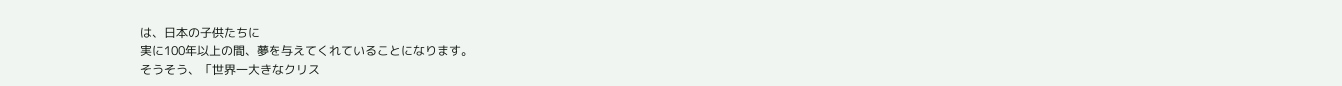は、日本の子供たちに
実に100年以上の間、夢を与えてくれていることになります。
そうそう、「世界一大きなクリス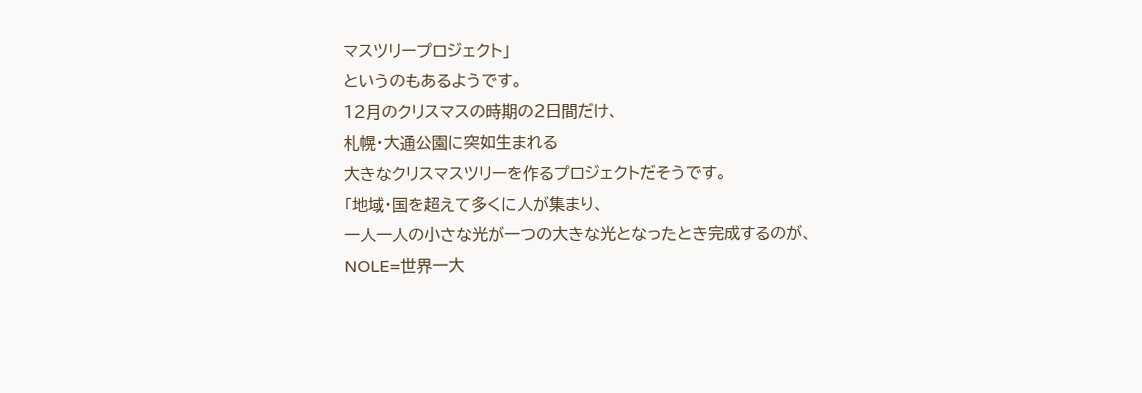マスツリープロジェクト」
というのもあるようです。
12月のクリスマスの時期の2日間だけ、
札幌・大通公園に突如生まれる
大きなクリスマスツリーを作るプロジェクトだそうです。
「地域・国を超えて多くに人が集まり、
一人一人の小さな光が一つの大きな光となったとき完成するのが、
NOLE=世界一大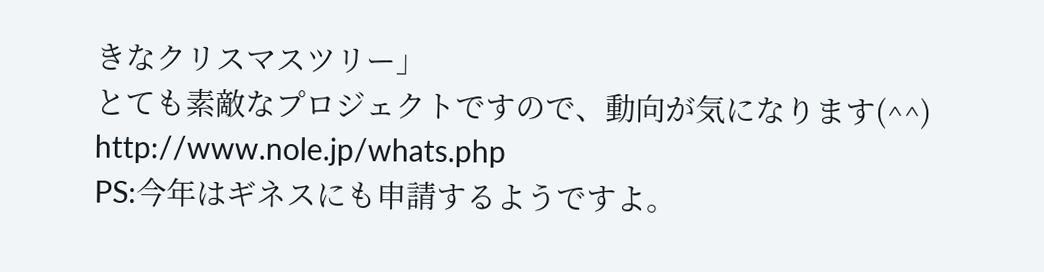きなクリスマスツリー」
とても素敵なプロジェクトですので、動向が気になります(^^)
http://www.nole.jp/whats.php
PS:今年はギネスにも申請するようですよ。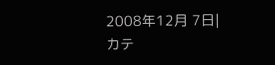2008年12月 7日|
カテ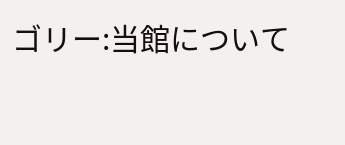ゴリー:当館について